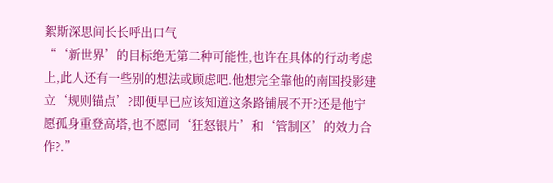絮斯深思间长长呼出口气
“‘新世界’的目标绝无第二种可能性,也许在具体的行动考虑上,此人还有一些别的想法或顾虑吧.他想完全靠他的南国投影建立‘规则锚点’?即便早已应该知道这条路铺展不开?还是他宁愿孤身重登高塔,也不愿同‘狂怒银片’和‘管制区’的效力合作?.”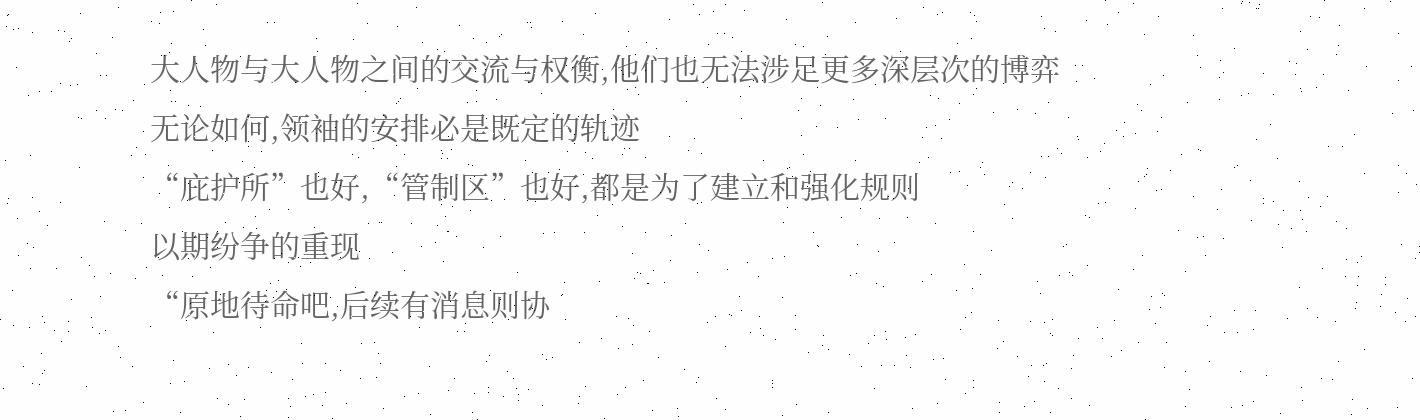大人物与大人物之间的交流与权衡,他们也无法涉足更多深层次的博弈
无论如何,领袖的安排必是既定的轨迹
“庇护所”也好,“管制区”也好,都是为了建立和强化规则
以期纷争的重现
“原地待命吧,后续有消息则协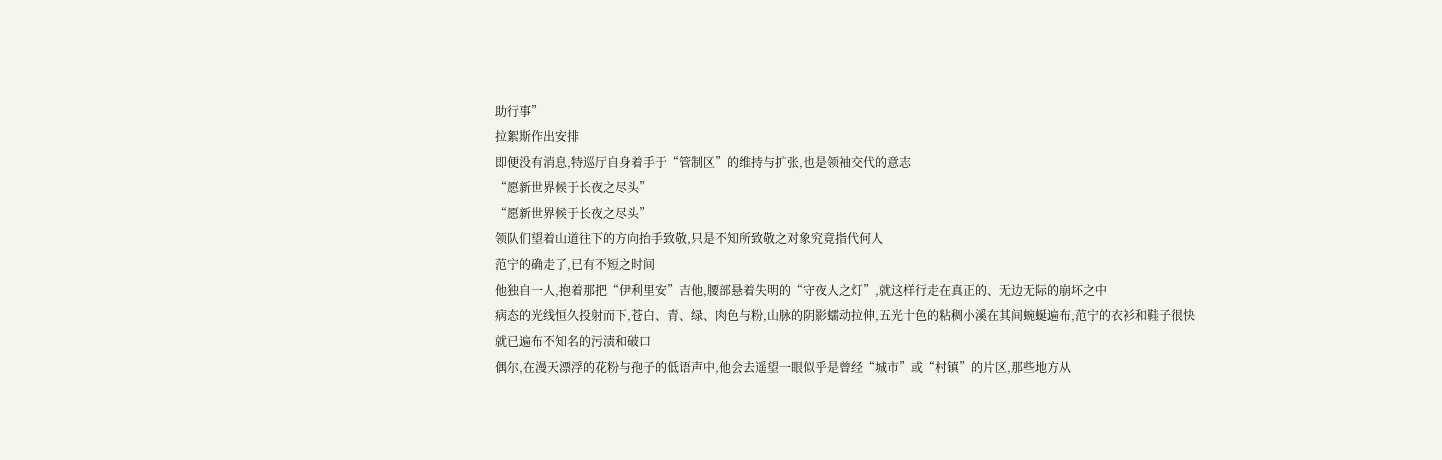助行事”
拉絮斯作出安排
即便没有消息,特巡厅自身着手于“管制区”的维持与扩张,也是领袖交代的意志
“愿新世界候于长夜之尽头”
“愿新世界候于长夜之尽头”
领队们望着山道往下的方向抬手致敬,只是不知所致敬之对象究竟指代何人
范宁的确走了,已有不短之时间
他独自一人,抱着那把“伊利里安”吉他,腰部悬着失明的“守夜人之灯”,就这样行走在真正的、无边无际的崩坏之中
病态的光线恒久投射而下,苍白、青、绿、肉色与粉,山脉的阴影蠕动拉伸,五光十色的粘稠小溪在其间蜿蜒遍布,范宁的衣衫和鞋子很快就已遍布不知名的污渍和破口
偶尔,在漫天漂浮的花粉与孢子的低语声中,他会去遥望一眼似乎是曾经“城市”或“村镇”的片区,那些地方从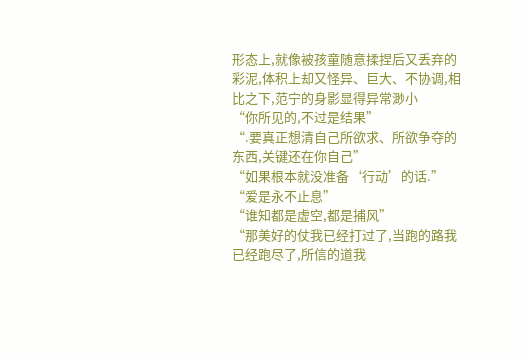形态上,就像被孩童随意揉捏后又丢弃的彩泥,体积上却又怪异、巨大、不协调,相比之下,范宁的身影显得异常渺小
“你所见的,不过是结果”
“.要真正想清自己所欲求、所欲争夺的东西,关键还在你自己”
“如果根本就没准备‘行动’的话.”
“爱是永不止息”
“谁知都是虚空,都是捕风”
“那美好的仗我已经打过了,当跑的路我已经跑尽了,所信的道我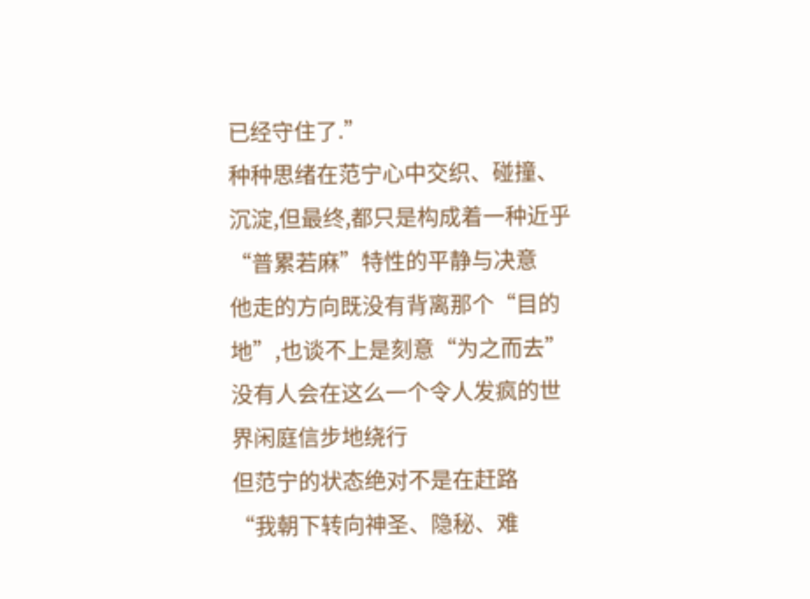已经守住了.”
种种思绪在范宁心中交织、碰撞、沉淀,但最终,都只是构成着一种近乎“普累若麻”特性的平静与决意
他走的方向既没有背离那个“目的地”,也谈不上是刻意“为之而去”
没有人会在这么一个令人发疯的世界闲庭信步地绕行
但范宁的状态绝对不是在赶路
“我朝下转向神圣、隐秘、难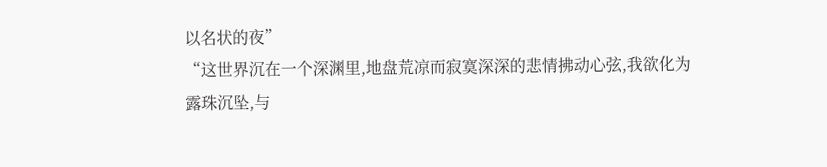以名状的夜”
“这世界沉在一个深渊里,地盘荒凉而寂寞深深的悲情拂动心弦,我欲化为露珠沉坠,与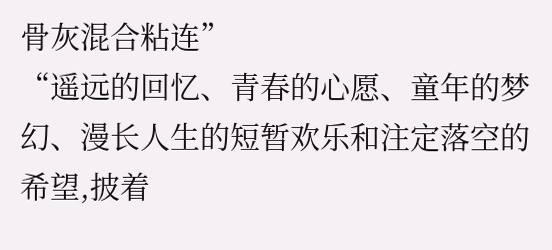骨灰混合粘连”
“遥远的回忆、青春的心愿、童年的梦幻、漫长人生的短暂欢乐和注定落空的希望,披着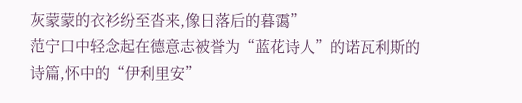灰蒙蒙的衣衫纷至沓来,像日落后的暮霭”
范宁口中轻念起在德意志被誉为“蓝花诗人”的诺瓦利斯的诗篇,怀中的“伊利里安”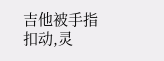吉他被手指扣动,灵